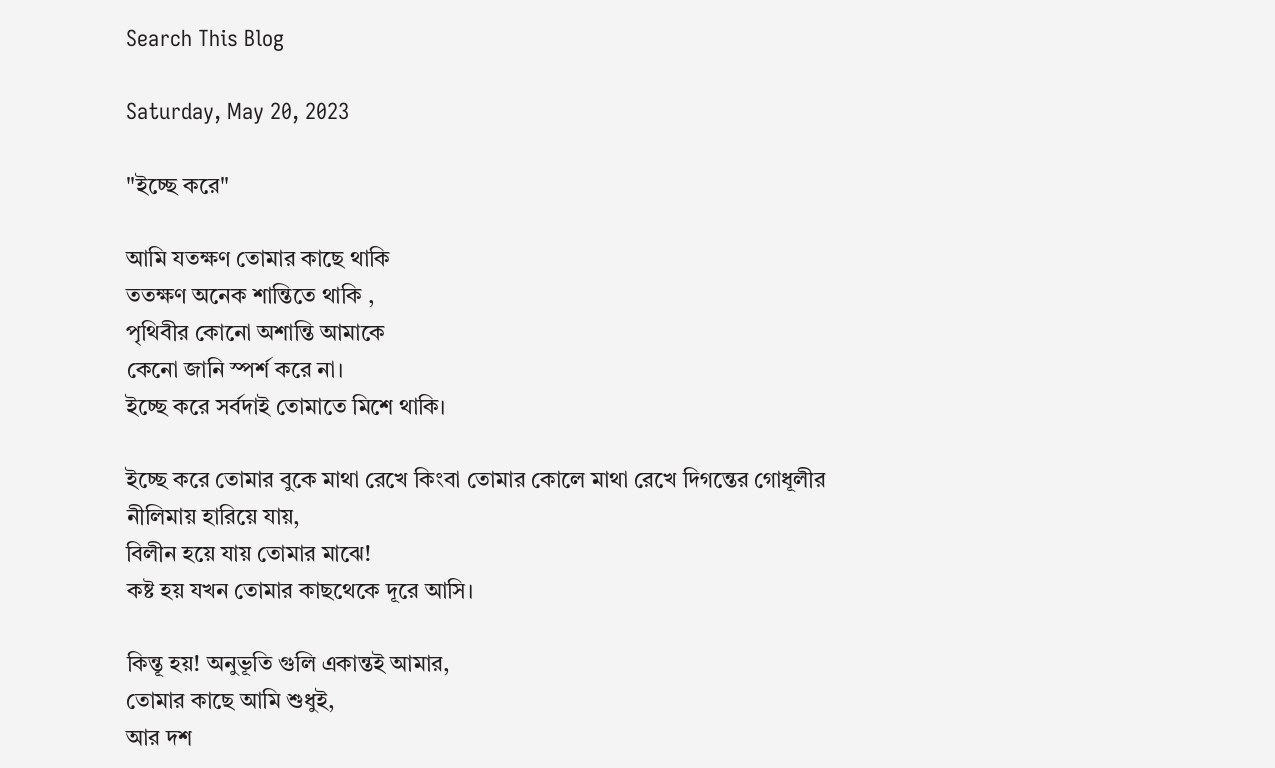Search This Blog

Saturday, May 20, 2023

"ইচ্ছে করে"

আমি যতক্ষণ তোমার কাছে থাকি
ততক্ষণ অনেক শান্তিতে থাকি ,
পৃথিবীর কোনো অশান্তি আমাকে
কেনো জানি স্পর্শ করে না।
ইচ্ছে করে সর্বদাই তোমাতে মিশে থাকি।

ইচ্ছে করে তোমার বুকে মাথা রেখে কিংবা তোমার কোলে মাথা রেখে দিগন্তের গোধূলীর নীলিমায় হারিয়ে যায়,
বিলীন হয়ে যায় তোমার মাঝে!
কষ্ট হয় যখন তোমার কাছথেকে দূরে আসি।

কিন্তূ হয়! অনুভূতি গুলি একান্তই আমার,
তোমার কাছে আমি শুধুই,
আর দশ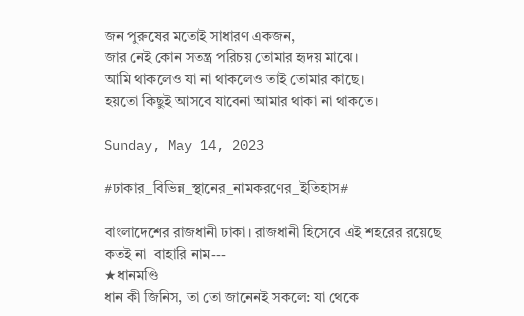জন পুরুষের মতোই সাধারণ একজন,
জার নেই কোন সতন্ত্র পরিচয় তোমার হৃদয় মাঝে।
আমি থাকলেও যা না থাকলেও তাই তোমার কাছে।
হয়তো কিছুই আসবে যাবেনা আমার থাকা না থাকতে।

Sunday, May 14, 2023

#ঢাকার_বিভিন্ন_স্থানের_নামকরণের_ইতিহাস#

বাংলাদেশের রাজধানী ঢাকা। রাজধানী হিসেবে এই শহরের রয়েছে কতই না  বাহারি নাম---
★ধানমণ্ডি
ধান কী জিনিস, তা তো জানেনই সকলে: যা থেকে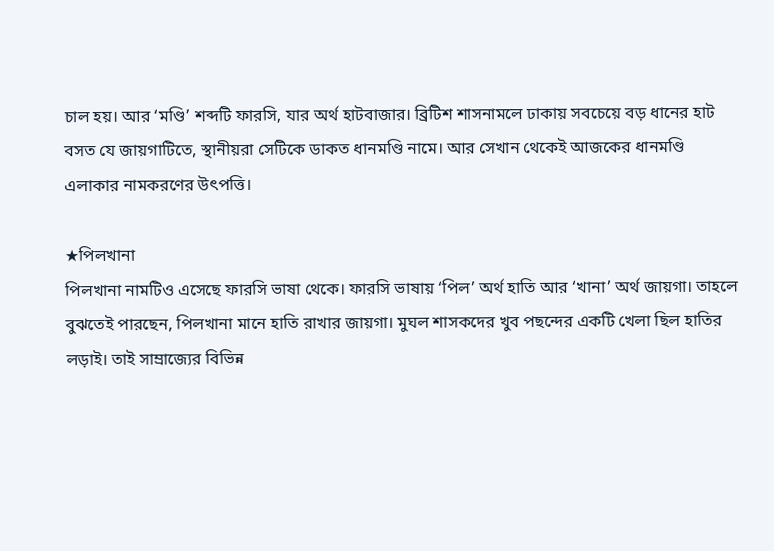চাল হয়। আর ‘মণ্ডি’ শব্দটি ফারসি, যার অর্থ হাটবাজার। ব্রিটিশ শাসনামলে ঢাকায় সবচেয়ে বড় ধানের হাট বসত যে জায়গাটিতে, স্থানীয়রা সেটিকে ডাকত ধানমণ্ডি নামে। আর সেখান থেকেই আজকের ধানমণ্ডি এলাকার নামকরণের উৎপত্তি।

★পিলখানা
পিলখানা নামটিও এসেছে ফারসি ভাষা থেকে। ফারসি ভাষায় ‘পিল’ অর্থ হাতি আর ‘খানা’ অর্থ জায়গা। তাহলে বুঝতেই পারছেন, পিলখানা মানে হাতি রাখার জায়গা। মুঘল শাসকদের খুব পছন্দের একটি খেলা ছিল হাতির লড়াই। তাই সাম্রাজ্যের বিভিন্ন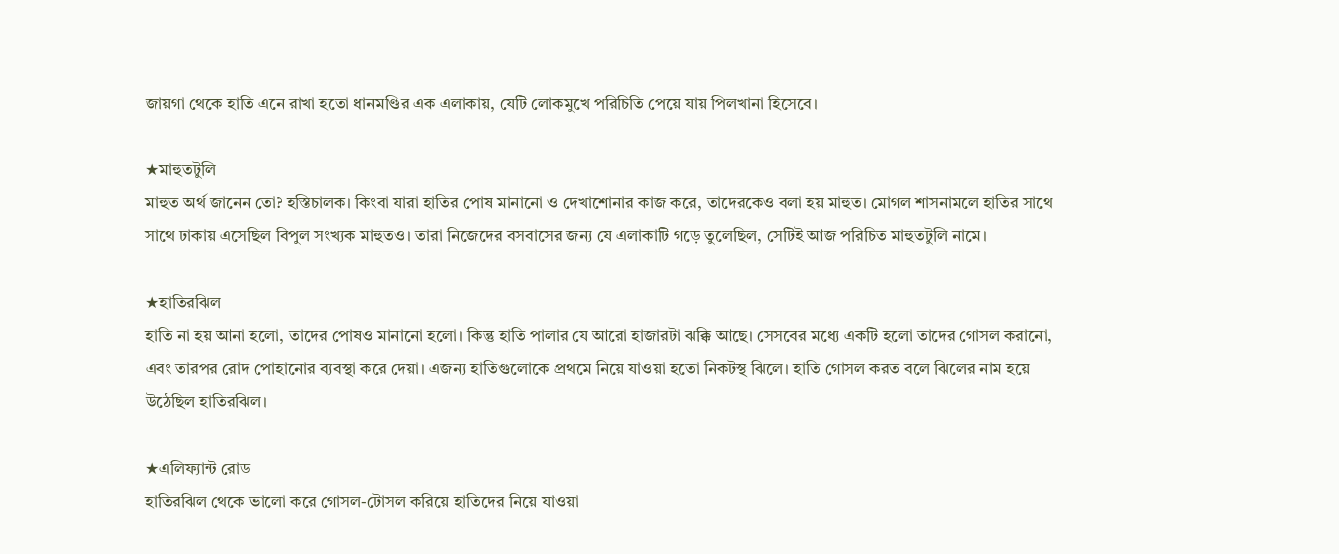জায়গা থেকে হাতি এনে রাখা হতো ধানমণ্ডির এক এলাকায়, যেটি লোকমুখে পরিচিতি পেয়ে যায় পিলখানা হিসেবে।

★মাহুতটুলি
মাহুত অর্থ জানেন তো? হস্তিচালক। কিংবা যারা হাতির পোষ মানানো ও দেখাশোনার কাজ করে, তাদেরকেও বলা হয় মাহুত। মোগল শাসনামলে হাতির সাথে সাথে ঢাকায় এসেছিল বিপুল সংখ্যক মাহুতও। তারা নিজেদের বসবাসের জন্য যে এলাকাটি গড়ে তুলেছিল, সেটিই আজ পরিচিত মাহুতটুলি নামে।

★হাতিরঝিল
হাতি না হয় আনা হলো, তাদের পোষও মানানো হলো। কিন্তু হাতি পালার যে আরো হাজারটা ঝক্কি আছে। সেসবের মধ্যে একটি হলো তাদের গোসল করানো, এবং তারপর রোদ পোহানোর ব্যবস্থা করে দেয়া। এজন্য হাতিগুলোকে প্রথমে নিয়ে যাওয়া হতো নিকটস্থ ঝিলে। হাতি গোসল করত বলে ঝিলের নাম হয়ে উঠেছিল হাতিরঝিল।

★এলিফ্যান্ট রোড
হাতিরঝিল থেকে ভালো করে গোসল-টোসল করিয়ে হাতিদের নিয়ে যাওয়া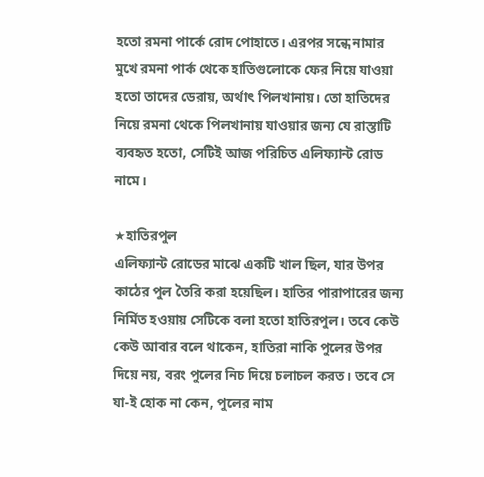হতো রমনা পার্কে রোদ পোহাতে। এরপর সন্ধে নামার মুখে রমনা পার্ক থেকে হাতিগুলোকে ফের নিয়ে যাওয়া হতো তাদের ডেরায়, অর্থাৎ পিলখানায়। তো হাতিদের নিয়ে রমনা থেকে পিলখানায় যাওয়ার জন্য যে রাস্তাটি ব্যবহৃত হতো, সেটিই আজ পরিচিত এলিফ্যান্ট রোড নামে।

★হাতিরপুল
এলিফ্যান্ট রোডের মাঝে একটি খাল ছিল, যার উপর কাঠের পুল তৈরি করা হয়েছিল। হাতির পারাপারের জন্য নির্মিত হওয়ায় সেটিকে বলা হতো হাতিরপুল। তবে কেউ কেউ আবার বলে থাকেন, হাতিরা নাকি পুলের উপর দিয়ে নয়, বরং পুলের নিচ দিয়ে চলাচল করত। তবে সে যা-ই হোক না কেন, পুলের নাম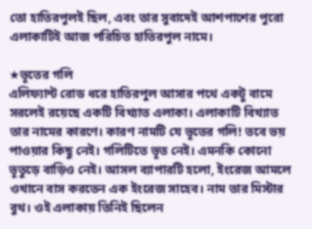তো হাতিরপুলই ছিল, এবং তার সুবাদেই আশপাশের পুরো এলাকাটিই আজ পরিচিত হাতিরপুল নামে।

★ভূতের গলি
এলিফ্যান্ট রোড ধরে হাতিরপুল আসার পথে একটু বামে সরলেই রয়েছে একটি বিখ্যাত এলাকা। এলাকাটি বিখ্যাত তার নামের কারণে। কারণ নামটি যে ভূতের গলি! তবে ভয় পাওয়ার কিছু নেই। গলিটিতে ভূত নেই। এমনকি কোনো ভূতুড়ে বাড়িও নেই। আসল ব্যাপারটি হলো, ইংরেজ আমলে ওখানে বাস করতেন এক ইংরেজ সাহেব। নাম তার মিস্টার বুথ। ওই এলাকায় তিনিই ছিলেন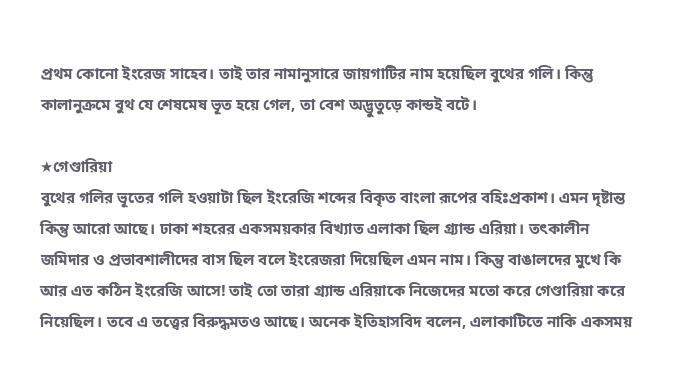প্রথম কোনো ইংরেজ সাহেব। তাই তার নামানুসারে জায়গাটির নাম হয়েছিল বুথের গলি। কিন্তু কালানুক্রমে বুথ যে শেষমেষ ভূত হয়ে গেল, তা বেশ অদ্ভুতুড়ে কান্ডই বটে।

★গেণ্ডারিয়া
বুথের গলির ভূতের গলি হওয়াটা ছিল ইংরেজি শব্দের বিকৃত বাংলা রূপের বহিঃপ্রকাশ। এমন দৃষ্টান্ত কিন্তু আরো আছে। ঢাকা শহরের একসময়কার বিখ্যাত এলাকা ছিল গ্র্যান্ড এরিয়া। তৎকালীন জমিদার ও প্রভাবশালীদের বাস ছিল বলে ইংরেজরা দিয়েছিল এমন নাম। কিন্তু বাঙালদের মুখে কি আর এত কঠিন ইংরেজি আসে! তাই তো তারা গ্র্যান্ড এরিয়াকে নিজেদের মতো করে গেণ্ডারিয়া করে নিয়েছিল। তবে এ তত্ত্বের বিরুদ্ধমতও আছে। অনেক ইতিহাসবিদ বলেন, এলাকাটিতে নাকি একসময়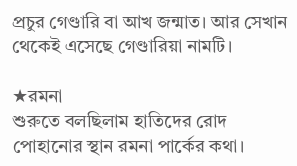প্রচুর গেণ্ডারি বা আখ জন্মাত। আর সেখান থেকেই এসেছে গেণ্ডারিয়া নামটি।

★রমনা
শুরুতে বলছিলাম হাতিদের রোদ পোহানোর স্থান রমনা পার্কের কথা।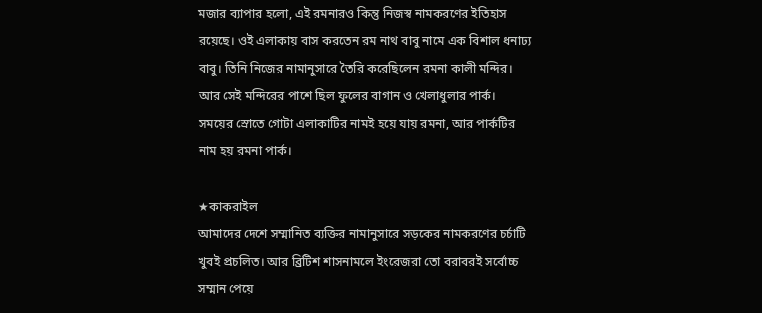মজার ব্যাপার হলো, এই রমনারও কিন্তু নিজস্ব নামকরণের ইতিহাস রয়েছে। ওই এলাকায় বাস করতেন রম নাথ বাবু নামে এক বিশাল ধনাঢ্য বাবু। তিনি নিজের নামানুসারে তৈরি করেছিলেন রমনা কালী মন্দির। আর সেই মন্দিরের পাশে ছিল ফুলের বাগান ও খেলাধুলার পার্ক। সময়ের স্রোতে গোটা এলাকাটির নামই হয়ে যায় রমনা, আর পার্কটির নাম হয় রমনা পার্ক।

★কাকরাইল
আমাদের দেশে সম্মানিত ব্যক্তির নামানুসারে সড়কের নামকরণের চর্চাটি খুবই প্রচলিত। আর ব্রিটিশ শাসনামলে ইংরেজরা তো বরাবরই সর্বোচ্চ সম্মান পেয়ে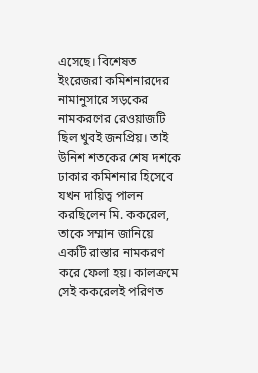এসেছে। বিশেষত ইংরেজরা কমিশনারদের নামানুসারে সড়কের নামকরণের রেওয়াজটি ছিল খুবই জনপ্রিয়। তাই উনিশ শতকের শেষ দশকে ঢাকার কমিশনার হিসেবে যখন দায়িত্ব পালন করছিলেন মি. ককরেল, তাকে সম্মান জানিয়ে একটি রাস্তার নামকরণ করে ফেলা হয়। কালক্রমে সেই ককরেলই পরিণত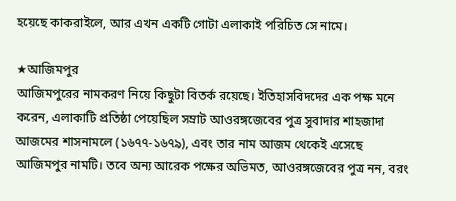হয়েছে কাকরাইলে, আর এখন একটি গোটা এলাকাই পরিচিত সে নামে।

★আজিমপুর
আজিমপুরের নামকরণ নিয়ে কিছুটা বিতর্ক রয়েছে। ইতিহাসবিদদের এক পক্ষ মনে করেন, এলাকাটি প্রতিষ্ঠা পেয়েছিল সম্রাট আওরঙ্গজেবের পুত্র সুবাদার শাহজাদা আজমের শাসনামলে (১৬৭৭-১৬৭৯), এবং তার নাম আজম থেকেই এসেছে আজিমপুর নামটি। তবে অন্য আরেক পক্ষের অভিমত, আওরঙ্গজেবের পুত্র নন, বরং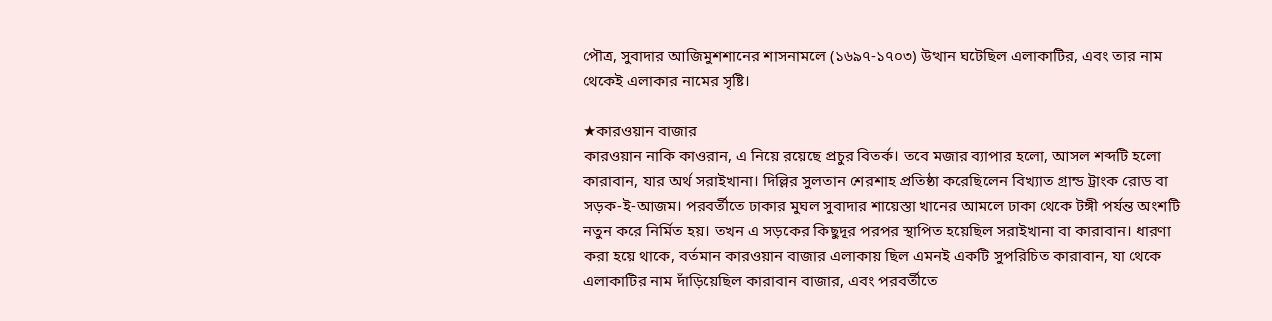পৌত্র, সুবাদার আজিমুশশানের শাসনামলে (১৬৯৭-১৭০৩) উত্থান ঘটেছিল এলাকাটির, এবং তার নাম থেকেই এলাকার নামের সৃষ্টি।

★কারওয়ান বাজার
কারওয়ান নাকি কাওরান, এ নিয়ে রয়েছে প্রচুর বিতর্ক। তবে মজার ব্যাপার হলো, আসল শব্দটি হলো কারাবান, যার অর্থ সরাইখানা। দিল্লির সুলতান শেরশাহ প্রতিষ্ঠা করেছিলেন বিখ্যাত গ্রান্ড ট্রাংক রোড বা সড়ক-ই-আজম। পরবর্তীতে ঢাকার মুঘল সুবাদার শায়েস্তা খানের আমলে ঢাকা থেকে টঙ্গী পর্যন্ত অংশটি নতুন করে নির্মিত হয়। তখন এ সড়কের কিছুদূর পরপর স্থাপিত হয়েছিল সরাইখানা বা কারাবান। ধারণা করা হয়ে থাকে, বর্তমান কারওয়ান বাজার এলাকায় ছিল এমনই একটি সুপরিচিত কারাবান, যা থেকে এলাকাটির নাম দাঁড়িয়েছিল কারাবান বাজার, এবং পরবর্তীতে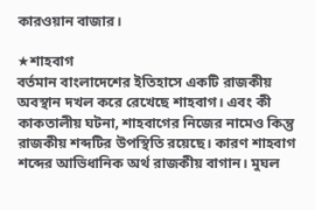কারওয়ান বাজার।

★শাহবাগ
বর্তমান বাংলাদেশের ইতিহাসে একটি রাজকীয় অবস্থান দখল করে রেখেছে শাহবাগ। এবং কী কাকতালীয় ঘটনা, শাহবাগের নিজের নামেও কিন্তু রাজকীয় শব্দটির উপস্থিতি রয়েছে। কারণ শাহবাগ শব্দের আভিধানিক অর্থ রাজকীয় বাগান। মুঘল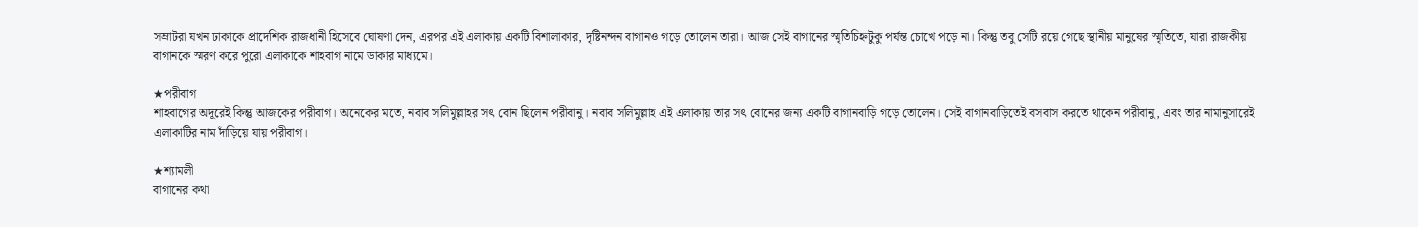সম্রাটরা যখন ঢাকাকে প্রাদেশিক রাজধানী হিসেবে ঘোষণা দেন, এরপর এই এলাকায় একটি বিশালাকার, দৃষ্টিনন্দন বাগানও গড়ে তোলেন তারা। আজ সেই বাগানের স্মৃতিচিহ্নটুকু পর্যন্ত চোখে পড়ে না। কিন্তু তবু সেটি রয়ে গেছে স্থানীয় মানুষের স্মৃতিতে, যারা রাজকীয় বাগানকে স্মরণ করে পুরো এলাকাকে শাহবাগ নামে ডাকার মাধ্যমে।

★পরীবাগ
শাহবাগের অদূরেই কিন্তু আজকের পরীবাগ। অনেকের মতে, নবাব সলিমুল্লাহর সৎ বোন ছিলেন পরীবানু। নবাব সলিমুল্লাহ এই এলাকায় তার সৎ বোনের জন্য একটি বাগানবাড়ি গড়ে তোলেন। সেই বাগানবাড়িতেই বসবাস করতে থাকেন পরীবানু, এবং তার নামানুসারেই এলাকাটির নাম দাঁড়িয়ে যায় পরীবাগ।

★শ্যামলী
বাগানের কথা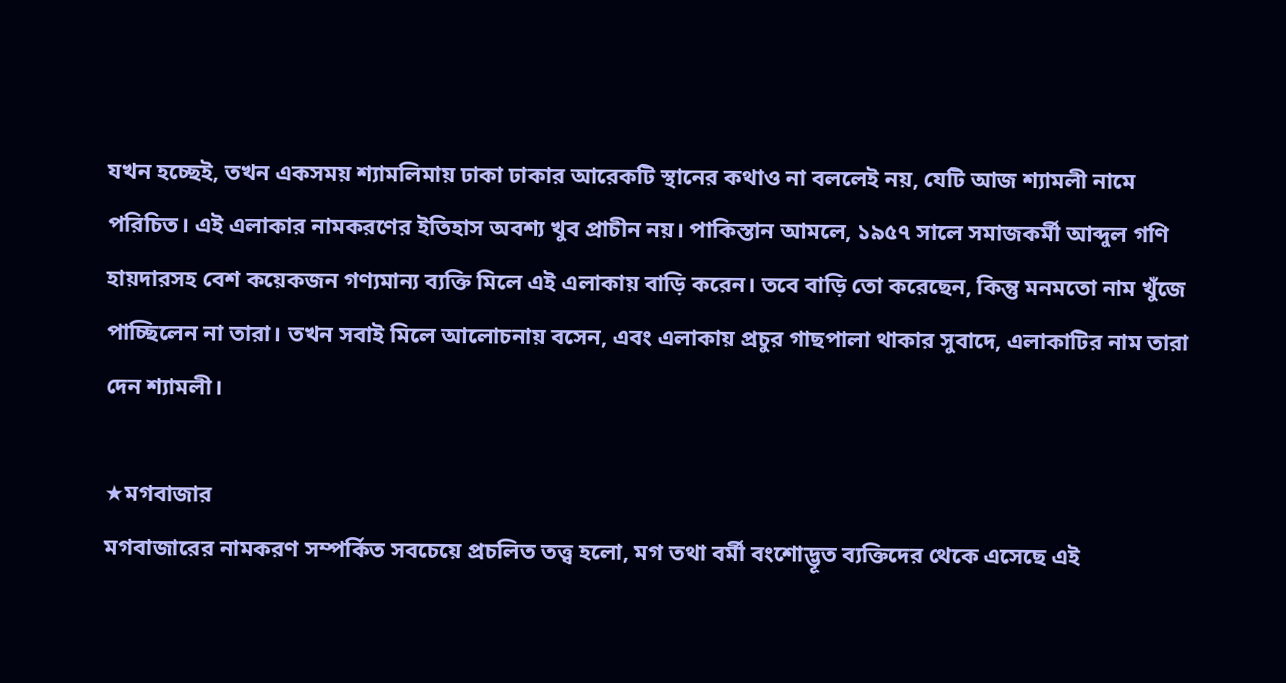যখন হচ্ছেই, তখন একসময় শ্যামলিমায় ঢাকা ঢাকার আরেকটি স্থানের কথাও না বললেই নয়, যেটি আজ শ্যামলী নামে পরিচিত। এই এলাকার নামকরণের ইতিহাস অবশ্য খুব প্রাচীন নয়। পাকিস্তান আমলে, ১৯৫৭ সালে সমাজকর্মী আব্দুল গণি হায়দারসহ বেশ কয়েকজন গণ্যমান্য ব্যক্তি মিলে এই এলাকায় বাড়ি করেন। তবে বাড়ি তো করেছেন, কিন্তু মনমতো নাম খুঁজে পাচ্ছিলেন না তারা। তখন সবাই মিলে আলোচনায় বসেন, এবং এলাকায় প্রচুর গাছপালা থাকার সুবাদে, এলাকাটির নাম তারা দেন শ্যামলী।

★মগবাজার
মগবাজারের নামকরণ সম্পর্কিত সবচেয়ে প্রচলিত তত্ত্ব হলো, মগ তথা বর্মী বংশোদ্ভূত ব্যক্তিদের থেকে এসেছে এই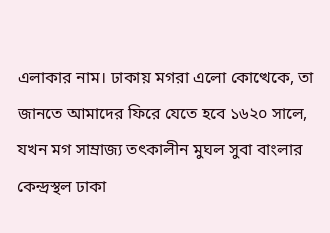এলাকার নাম। ঢাকায় মগরা এলো কোত্থেকে, তা জানতে আমাদের ফিরে যেতে হবে ১৬২০ সালে, যখন মগ সাম্রাজ্য তৎকালীন মুঘল সুবা বাংলার কেন্দ্রস্থল ঢাকা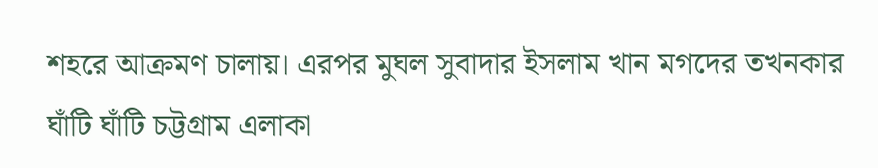শহরে আক্রমণ চালায়। এরপর মুঘল সুবাদার ইসলাম খান মগদের তখনকার ঘাঁটি ঘাঁটি চট্টগ্রাম এলাকা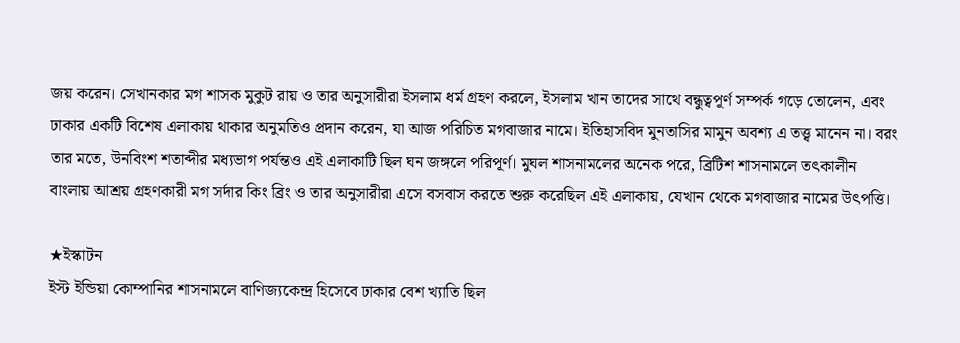জয় করেন। সেখানকার মগ শাসক মুকুট রায় ও তার অনুসারীরা ইসলাম ধর্ম গ্রহণ করলে, ইসলাম খান তাদের সাথে বন্ধুত্বপূর্ণ সম্পর্ক গড়ে তোলেন, এবং ঢাকার একটি বিশেষ এলাকায় থাকার অনুমতিও প্রদান করেন, যা আজ পরিচিত মগবাজার নামে। ইতিহাসবিদ মুনতাসির মামুন অবশ্য এ তত্ত্ব মানেন না। বরং তার মতে, উনবিংশ শতাব্দীর মধ্যভাগ পর্যন্তও এই এলাকাটি ছিল ঘন জঙ্গলে পরিপূর্ণ। মুঘল শাসনামলের অনেক পরে, ব্রিটিশ শাসনামলে তৎকালীন বাংলায় আশ্রয় গ্রহণকারী মগ সর্দার কিং ব্রিং ও তার অনুসারীরা এসে বসবাস করতে শুরু করেছিল এই এলাকায়, যেখান থেকে মগবাজার নামের উৎপত্তি।

★ইস্কাটন
ইস্ট ইন্ডিয়া কোম্পানির শাসনামলে বাণিজ্যকেন্দ্র হিসেবে ঢাকার বেশ খ্যাতি ছিল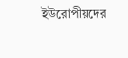ইউরোপীয়দের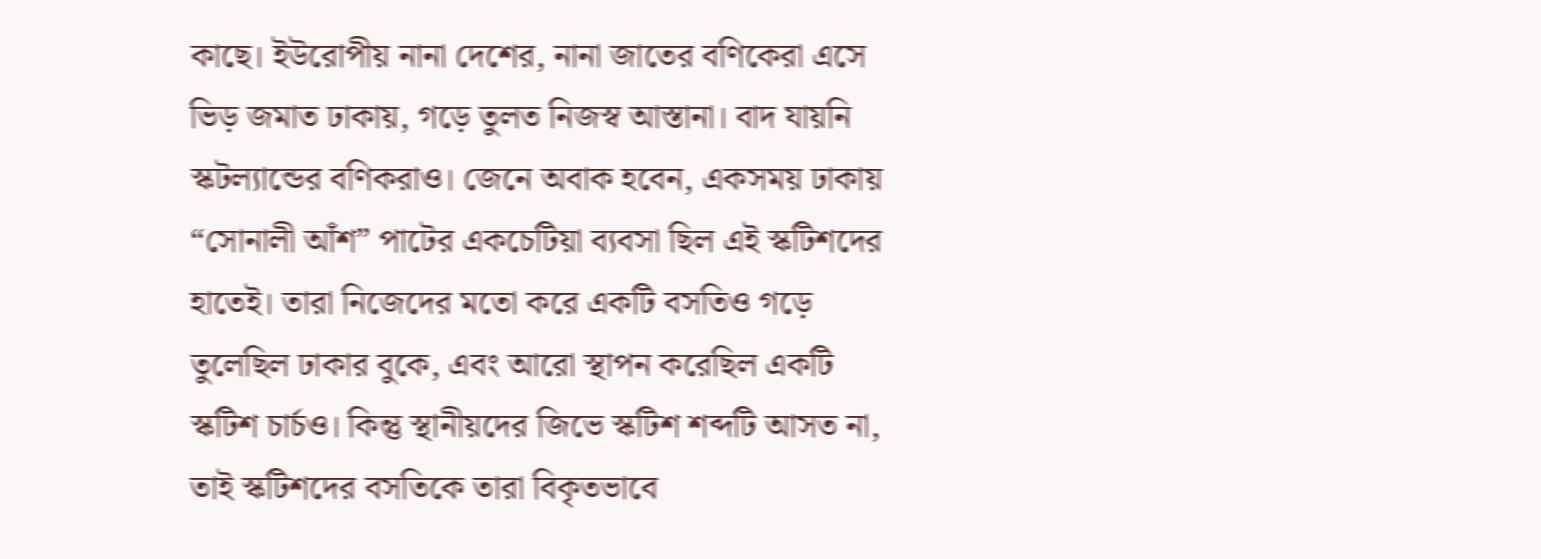কাছে। ইউরোপীয় নানা দেশের, নানা জাতের বণিকেরা এসে ভিড় জমাত ঢাকায়, গড়ে তুলত নিজস্ব আস্তানা। বাদ যায়নি স্কটল্যান্ডের বণিকরাও। জেনে অবাক হবেন, একসময় ঢাকায় “সোনালী আঁশ” পাটের একচেটিয়া ব্যবসা ছিল এই স্কটিশদের হাতেই। তারা নিজেদের মতো করে একটি বসতিও গড়ে তুলেছিল ঢাকার বুকে, এবং আরো স্থাপন করেছিল একটি স্কটিশ চার্চও। কিন্তু স্থানীয়দের জিভে স্কটিশ শব্দটি আসত না, তাই স্কটিশদের বসতিকে তারা বিকৃতভাবে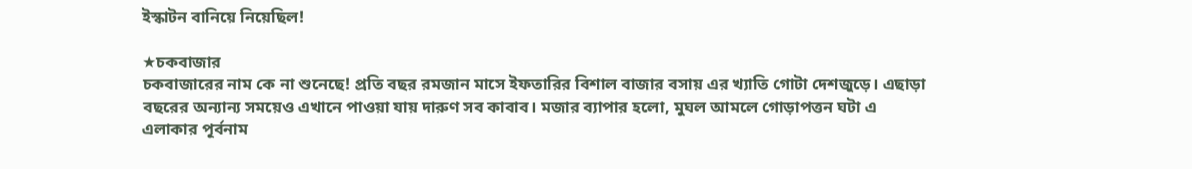ইস্কাটন বানিয়ে নিয়েছিল!

★চকবাজার
চকবাজারের নাম কে না শুনেছে! প্রতি বছর রমজান মাসে ইফতারির বিশাল বাজার বসায় এর খ্যাতি গোটা দেশজুড়ে। এছাড়া বছরের অন্যান্য সময়েও এখানে পাওয়া যায় দারুণ সব কাবাব। মজার ব্যাপার হলো, মুঘল আমলে গোড়াপত্তন ঘটা এ এলাকার পূর্বনাম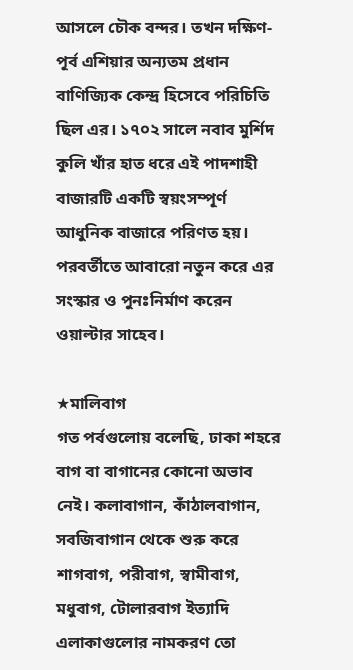আসলে চৌক বন্দর। তখন দক্ষিণ-পূর্ব এশিয়ার অন্যতম প্রধান বাণিজ্যিক কেন্দ্র হিসেবে পরিচিতি ছিল এর। ১৭০২ সালে নবাব মুর্শিদ কুলি খাঁর হাত ধরে এই পাদশাহী বাজারটি একটি স্বয়ংসম্পূর্ণ আধুনিক বাজারে পরিণত হয়। পরবর্তীতে আবারো নতুন করে এর সংস্কার ও পুনঃনির্মাণ করেন ওয়াল্টার সাহেব।

★মালিবাগ
গত পর্বগুলোয় বলেছি, ঢাকা শহরে বাগ বা বাগানের কোনো অভাব নেই। কলাবাগান, কাঁঠালবাগান, সবজিবাগান থেকে শুরু করে শাগবাগ, পরীবাগ, স্বামীবাগ, মধুবাগ, টোলারবাগ ইত্যাদি এলাকাগুলোর নামকরণ তো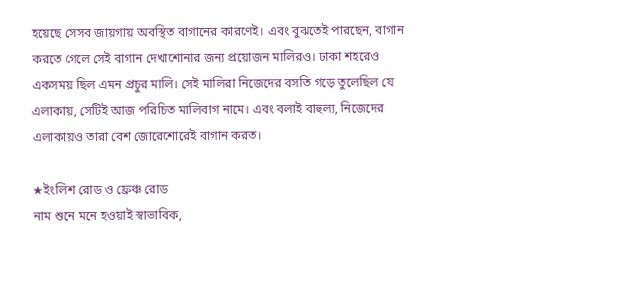হয়েছে সেসব জায়গায় অবস্থিত বাগানের কারণেই। এবং বুঝতেই পারছেন, বাগান করতে গেলে সেই বাগান দেখাশোনার জন্য প্রয়োজন মালিরও। ঢাকা শহরেও একসময় ছিল এমন প্রচুর মালি। সেই মালিরা নিজেদের বসতি গড়ে তুলেছিল যে এলাকায়, সেটিই আজ পরিচিত মালিবাগ নামে। এবং বলাই বাহুল্য, নিজেদের এলাকায়ও তারা বেশ জোরেশোরেই বাগান করত।

★ইংলিশ রোড ও ফ্রেঞ্চ রোড
নাম শুনে মনে হওয়াই স্বাভাবিক,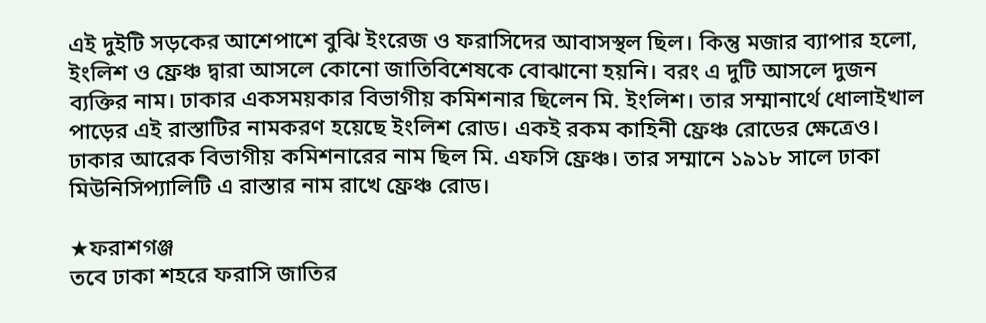এই দুইটি সড়কের আশেপাশে বুঝি ইংরেজ ও ফরাসিদের আবাসস্থল ছিল। কিন্তু মজার ব্যাপার হলো, ইংলিশ ও ফ্রেঞ্চ দ্বারা আসলে কোনো জাতিবিশেষকে বোঝানো হয়নি। বরং এ দুটি আসলে দুজন ব্যক্তির নাম। ঢাকার একসময়কার বিভাগীয় কমিশনার ছিলেন মি. ইংলিশ। তার সম্মানার্থে ধোলাইখাল পাড়ের এই রাস্তাটির নামকরণ হয়েছে ইংলিশ রোড। একই রকম কাহিনী ফ্রেঞ্চ রোডের ক্ষেত্রেও। ঢাকার আরেক বিভাগীয় কমিশনারের নাম ছিল মি. এফসি ফ্রেঞ্চ। তার সম্মানে ১৯১৮ সালে ঢাকা মিউনিসিপ্যালিটি এ রাস্তার নাম রাখে ফ্রেঞ্চ রোড।

★ফরাশগঞ্জ
তবে ঢাকা শহরে ফরাসি জাতির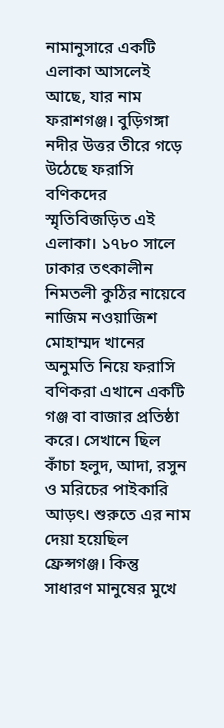নামানুসারে একটি এলাকা আসলেই আছে, যার নাম ফরাশগঞ্জ। বুড়িগঙ্গা নদীর উত্তর তীরে গড়ে উঠেছে ফরাসি বণিকদের স্মৃতিবিজড়িত এই এলাকা। ১৭৮০ সালে ঢাকার তৎকালীন নিমতলী কুঠির নায়েবে নাজিম নওয়াজিশ মোহাম্মদ খানের অনুমতি নিয়ে ফরাসি বণিকরা এখানে একটি গঞ্জ বা বাজার প্রতিষ্ঠা করে। সেখানে ছিল কাঁচা হলুদ, আদা, রসুন ও মরিচের পাইকারি আড়ৎ। শুরুতে এর নাম দেয়া হয়েছিল ফ্রেন্সগঞ্জ। কিন্তু সাধারণ মানুষের মুখে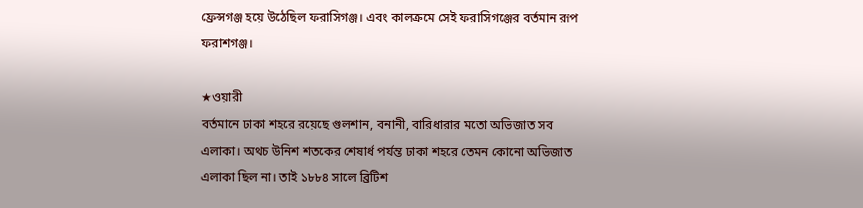ফ্রেন্সগঞ্জ হয়ে উঠেছিল ফরাসিগঞ্জ। এবং কালক্রমে সেই ফরাসিগঞ্জের বর্তমান রূপ ফরাশগঞ্জ।

★ওয়ারী
বর্তমানে ঢাকা শহরে রয়েছে গুলশান, বনানী, বারিধারার মতো অভিজাত সব এলাকা। অথচ উনিশ শতকের শেষার্ধ পর্যন্ত ঢাকা শহরে তেমন কোনো অভিজাত এলাকা ছিল না। তাই ১৮৮৪ সালে ব্রিটিশ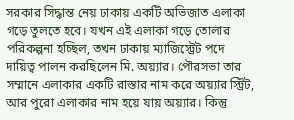সরকার সিদ্ধান্ত নেয় ঢাকায় একটি অভিজাত এলাকা গড়ে তুলতে হবে। যখন এই এলাকা গড়ে তোলার পরিকল্পনা হচ্ছিল, তখন ঢাকায় ম্যাজিস্ট্রেট পদে দায়িত্ব পালন করছিলেন মি. অয়্যার। পৌরসভা তার সম্মানে এলাকার একটি রাস্তার নাম করে অয়্যার স্ট্রিট, আর পুরো এলাকার নাম হয়ে যায় অয়্যার। কিন্তু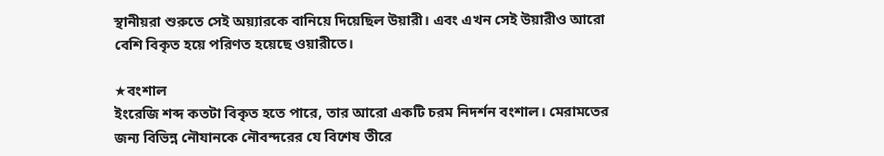স্থানীয়রা শুরুতে সেই অয়্যারকে বানিয়ে দিয়েছিল উয়ারী। এবং এখন সেই উয়ারীও আরো বেশি বিকৃত হয়ে পরিণত হয়েছে ওয়ারীতে।

★বংশাল
ইংরেজি শব্দ কতটা বিকৃত হতে পারে, তার আরো একটি চরম নিদর্শন বংশাল। মেরামতের জন্য বিভিন্ন নৌযানকে নৌবন্দরের যে বিশেষ তীরে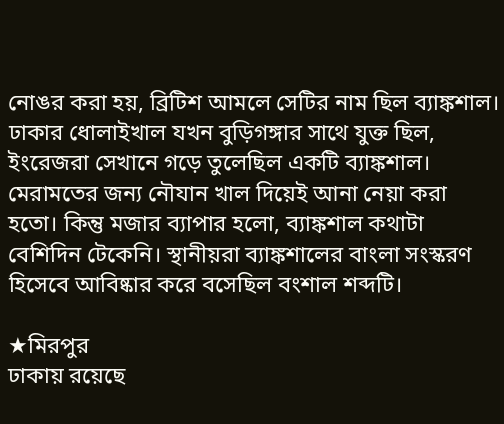নোঙর করা হয়, ব্রিটিশ আমলে সেটির নাম ছিল ব্যাঙ্কশাল। ঢাকার ধোলাইখাল যখন বুড়িগঙ্গার সাথে যুক্ত ছিল, ইংরেজরা সেখানে গড়ে তুলেছিল একটি ব্যাঙ্কশাল। মেরামতের জন্য নৌযান খাল দিয়েই আনা নেয়া করা হতো। কিন্তু মজার ব্যাপার হলো, ব্যাঙ্কশাল কথাটা বেশিদিন টেকেনি। স্থানীয়রা ব্যাঙ্কশালের বাংলা সংস্করণ হিসেবে আবিষ্কার করে বসেছিল বংশাল শব্দটি।

★মিরপুর
ঢাকায় রয়েছে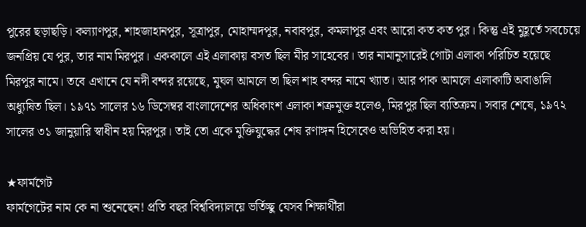পুরের ছড়াছড়ি। কল্যাণপুর, শাহজাহানপুর, সূত্রাপুর, মোহাম্মদপুর, নবাবপুর, কমলাপুর এবং আরো কত কত পুর। কিন্তু এই মুহূর্তে সবচেয়ে জনপ্রিয় যে পুর, তার নাম মিরপুর। এককালে এই এলাকায় বসত ছিল মীর সাহেবের। তার নামানুসারেই গোটা এলাকা পরিচিত হয়েছে মিরপুর নামে। তবে এখানে যে নদী বন্দর রয়েছে, মুঘল আমলে তা ছিল শাহ বন্দর নামে খ্যাত। আর পাক আমলে এলাকাটি অবাঙালি অধ্যুষিত ছিল। ১৯৭১ সালের ১৬ ডিসেম্বর বাংলাদেশের অধিকাংশ এলাকা শত্রুমুক্ত হলেও, মিরপুর ছিল ব্যতিক্রম। সবার শেষে, ১৯৭২ সালের ৩১ জানুয়ারি স্বাধীন হয় মিরপুর। তাই তো একে মুক্তিযুদ্ধের শেষ রণাঙ্গন হিসেবেও অভিহিত করা হয়।

★ফার্মগেট
ফার্মগেটের নাম কে না শুনেছেন! প্রতি বছর বিশ্ববিদ্যালয়ে ভর্তিচ্ছু যেসব শিক্ষার্থীরা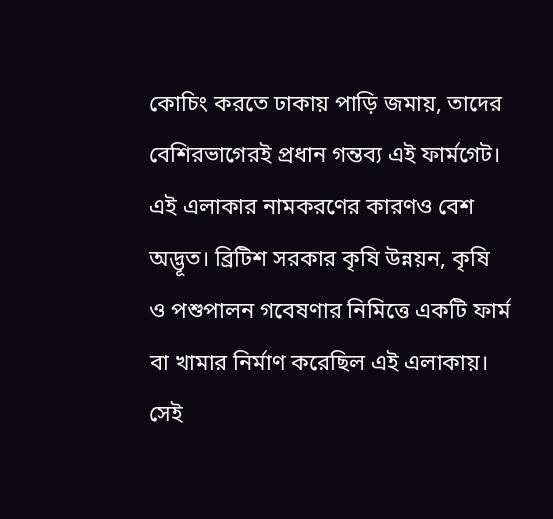কোচিং করতে ঢাকায় পাড়ি জমায়, তাদের বেশিরভাগেরই প্রধান গন্তব্য এই ফার্মগেট। এই এলাকার নামকরণের কারণও বেশ অদ্ভূত। ব্রিটিশ সরকার কৃষি উন্নয়ন, কৃষি ও পশুপালন গবেষণার নিমিত্তে একটি ফার্ম বা খামার নির্মাণ করেছিল এই এলাকায়। সেই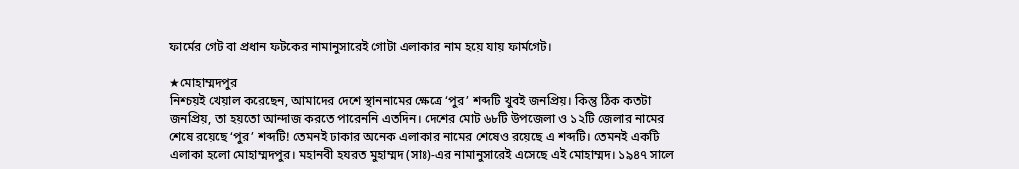ফার্মের গেট বা প্রধান ফটকের নামানুসারেই গোটা এলাকার নাম হয়ে যায় ফার্মগেট।

★মোহাম্মদপুর
নিশ্চয়ই খেয়াল করেছেন, আমাদের দেশে স্থাননামের ক্ষেত্রে ‘পুর’ শব্দটি খুবই জনপ্রিয়। কিন্তু ঠিক কতটা জনপ্রিয়, তা হয়তো আন্দাজ করতে পারেননি এতদিন। দেশের মোট ৬৮টি উপজেলা ও ১২টি জেলার নামের শেষে রয়েছে ‘পুর’ শব্দটি! তেমনই ঢাকার অনেক এলাকার নামের শেষেও রয়েছে এ শব্দটি। তেমনই একটি এলাকা হলো মোহাম্মদপুর। মহানবী হযরত মুহাম্মদ (সাঃ)-এর নামানুসারেই এসেছে এই মোহাম্মদ। ১৯৪৭ সালে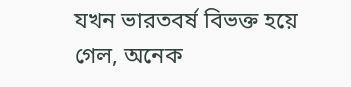যখন ভারতবর্ষ বিভক্ত হয়ে গেল, অনেক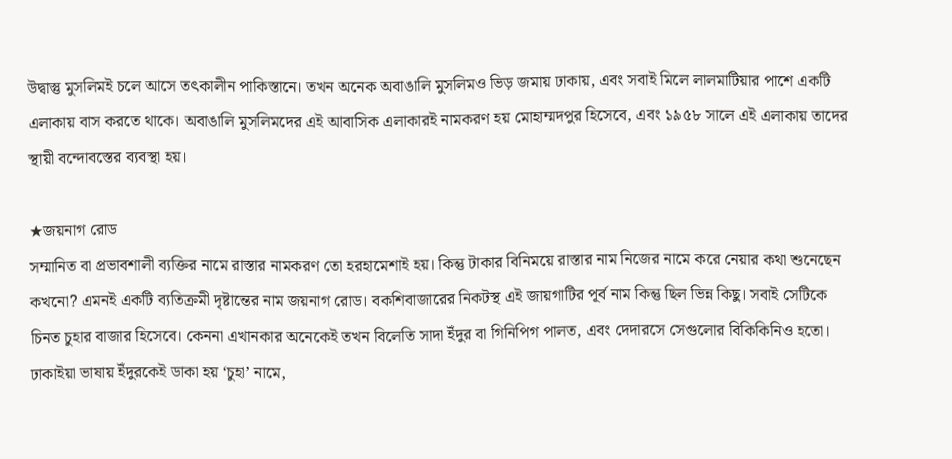উদ্বাস্তু মুসলিমই চলে আসে তৎকালীন পাকিস্তানে। তখন অনেক অবাঙালি মুসলিমও ভিড় জমায় ঢাকায়, এবং সবাই মিলে লালমাটিয়ার পাশে একটি এলাকায় বাস করতে থাকে। অবাঙালি মুসলিমদের এই আবাসিক এলাকারই নামকরণ হয় মোহাম্মদপুর হিসেবে, এবং ১৯৫৮ সালে এই এলাকায় তাদের স্থায়ী বন্দোবস্তের ব্যবস্থা হয়।

★জয়নাগ রোড
সম্মানিত বা প্রভাবশালী ব্যক্তির নামে রাস্তার নামকরণ তো হরহামেশাই হয়। কিন্তু টাকার বিনিময়ে রাস্তার নাম নিজের নামে করে নেয়ার কথা শুনেছেন কখনো? এমনই একটি ব্যতিক্রমী দৃষ্টান্তের নাম জয়নাগ রোড। বকশিবাজারের নিকটস্থ এই জায়গাটির পূর্ব নাম কিন্তু ছিল ভিন্ন কিছু। সবাই সেটিকে চিনত চুহার বাজার হিসেবে। কেননা এখানকার অনেকেই তখন বিলেতি সাদা ইঁদুর বা গিনিপিগ পালত, এবং দেদারসে সেগুলোর বিকিকিনিও হতো। ঢাকাইয়া ভাষায় ইঁদুরকেই ডাকা হয় ‘চুহা’ নামে,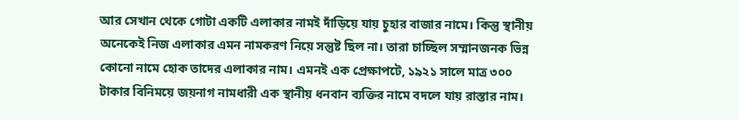আর সেখান থেকে গোটা একটি এলাকার নামই দাঁড়িয়ে যায় চুহার বাজার নামে। কিন্তু স্থানীয় অনেকেই নিজ এলাকার এমন নামকরণ নিয়ে সন্তুষ্ট ছিল না। তারা চাচ্ছিল সম্মানজনক ভিন্ন কোনো নামে হোক তাদের এলাকার নাম। এমনই এক প্রেক্ষাপটে, ১৯২১ সালে মাত্র ৩০০ টাকার বিনিময়ে জয়নাগ নামধারী এক স্থানীয় ধনবান ব্যক্তির নামে বদলে যায় রাস্তার নাম।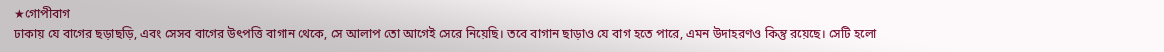★গোপীবাগ
ঢাকায় যে বাগের ছড়াছড়ি, এবং সেসব বাগের উৎপত্তি বাগান থেকে, সে আলাপ তো আগেই সেরে নিয়েছি। তবে বাগান ছাড়াও যে বাগ হতে পারে, এমন উদাহরণও কিন্তু রয়েছে। সেটি হলো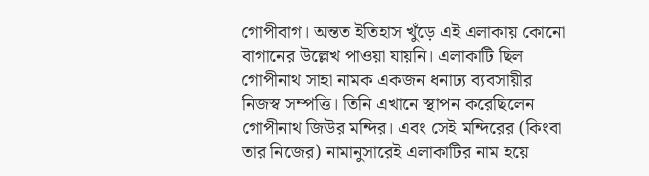গোপীবাগ। অন্তত ইতিহাস খুঁড়ে এই এলাকায় কোনো বাগানের উল্লেখ পাওয়া যায়নি। এলাকাটি ছিল গোপীনাথ সাহা নামক একজন ধনাঢ্য ব্যবসায়ীর নিজস্ব সম্পত্তি। তিনি এখানে স্থাপন করেছিলেন গোপীনাথ জিউর মন্দির। এবং সেই মন্দিরের (কিংবা তার নিজের) নামানুসারেই এলাকাটির নাম হয়ে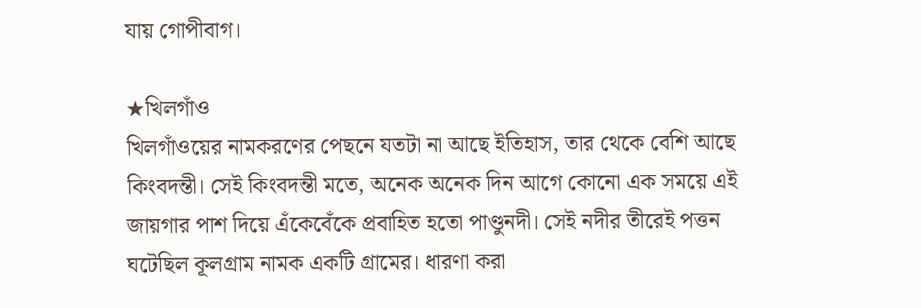যায় গোপীবাগ।

★খিলগাঁও
খিলগাঁওয়ের নামকরণের পেছনে যতটা না আছে ইতিহাস, তার থেকে বেশি আছে কিংবদন্তী। সেই কিংবদন্তী মতে, অনেক অনেক দিন আগে কোনো এক সময়ে এই জায়গার পাশ দিয়ে এঁকেবেঁকে প্রবাহিত হতো পাণ্ডুনদী। সেই নদীর তীরেই পত্তন ঘটেছিল কূলগ্রাম নামক একটি গ্রামের। ধারণা করা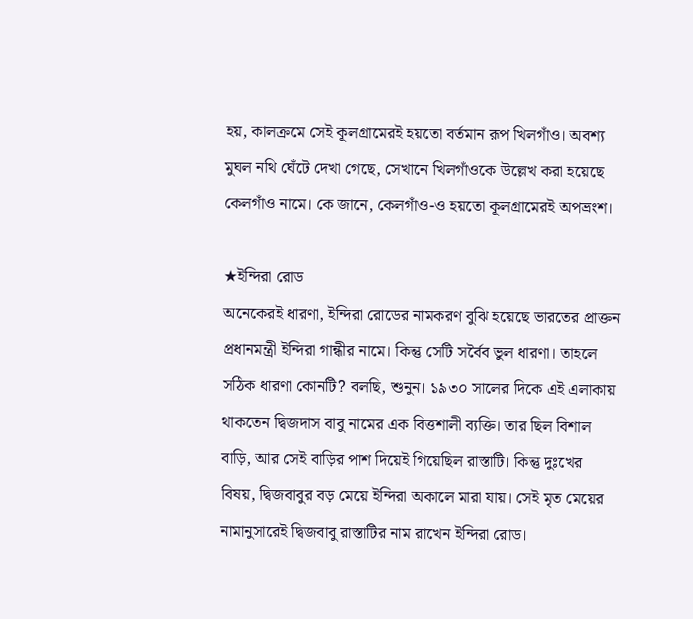হয়, কালক্রমে সেই কূলগ্রামেরই হয়তো বর্তমান রূপ খিলগাঁও। অবশ্য মুঘল নথি ঘেঁটে দেখা গেছে, সেখানে খিলগাঁওকে উল্লেখ করা হয়েছে কেলগাঁও নামে। কে জানে, কেলগাঁও-ও হয়তো কূলগ্রামেরই অপভ্রংশ।

★ইন্দিরা রোড
অনেকেরই ধারণা, ইন্দিরা রোডের নামকরণ বুঝি হয়েছে ভারতের প্রাক্তন প্রধানমন্ত্রী ইন্দিরা গান্ধীর নামে। কিন্তু সেটি সর্বৈব ভুল ধারণা। তাহলে সঠিক ধারণা কোনটি? বলছি, শুনুন। ১৯৩০ সালের দিকে এই এলাকায় থাকতেন দ্বিজদাস বাবু নামের এক বিত্তশালী ব্যক্তি। তার ছিল বিশাল বাড়ি, আর সেই বাড়ির পাশ দিয়েই গিয়েছিল রাস্তাটি। কিন্তু দুঃখের বিষয়, দ্বিজবাবুর বড় মেয়ে ইন্দিরা অকালে মারা যায়। সেই মৃত মেয়ের নামানুসারেই দ্বিজবাবু রাস্তাটির নাম রাখেন ইন্দিরা রোড।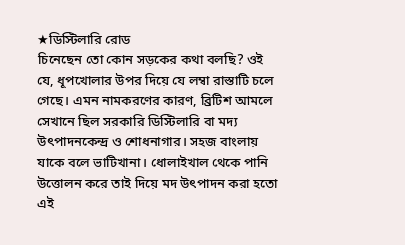★ডিস্টিলারি রোড
চিনেছেন তো কোন সড়কের কথা বলছি? ওই যে, ধূপখোলার উপর দিয়ে যে লম্বা রাস্তাটি চলে গেছে। এমন নামকরণের কারণ, ব্রিটিশ আমলে সেখানে ছিল সরকারি ডিস্টিলারি বা মদ্য উৎপাদনকেন্দ্র ও শোধনাগার। সহজ বাংলায় যাকে বলে ভাটিখানা। ধোলাইখাল থেকে পানি উত্তোলন করে তাই দিয়ে মদ উৎপাদন করা হতো এই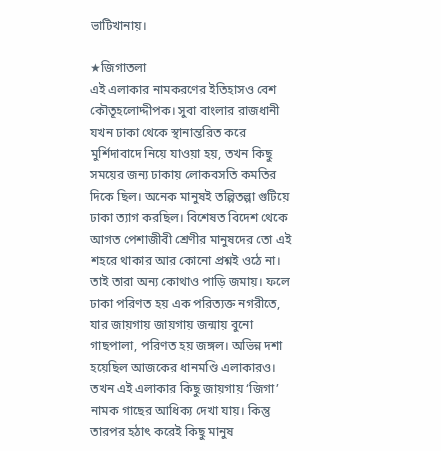ভাটিখানায়।

★জিগাতলা
এই এলাকার নামকরণের ইতিহাসও বেশ কৌতূহলোদ্দীপক। সুবা বাংলার রাজধানী যখন ঢাকা থেকে স্থানান্তরিত করে মুর্শিদাবাদে নিয়ে যাওয়া হয়, তখন কিছু সময়ের জন্য ঢাকায় লোকবসতি কমতির দিকে ছিল। অনেক মানুষই তল্পিতল্পা গুটিয়ে ঢাকা ত্যাগ করছিল। বিশেষত বিদেশ থেকে আগত পেশাজীবী শ্রেণীর মানুষদের তো এই শহরে থাকার আর কোনো প্রশ্নই ওঠে না। তাই তারা অন্য কোথাও পাড়ি জমায়। ফলে ঢাকা পরিণত হয় এক পরিত্যক্ত নগরীতে, যার জায়গায় জায়গায় জন্মায় বুনো গাছপালা, পরিণত হয় জঙ্গল। অভিন্ন দশা হয়েছিল আজকের ধানমণ্ডি এলাকারও। তখন এই এলাকার কিছু জায়গায় ‘জিগা’ নামক গাছের আধিক্য দেখা যায়। কিন্তু তারপর হঠাৎ করেই কিছু মানুষ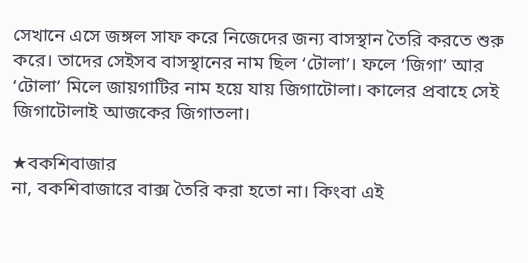সেখানে এসে জঙ্গল সাফ করে নিজেদের জন্য বাসস্থান তৈরি করতে শুরু করে। তাদের সেইসব বাসস্থানের নাম ছিল ‘টোলা’। ফলে ‘জিগা’ আর ‘টোলা’ মিলে জায়গাটির নাম হয়ে যায় জিগাটোলা। কালের প্রবাহে সেই জিগাটোলাই আজকের জিগাতলা।

★বকশিবাজার
না, বকশিবাজারে বাক্স তৈরি করা হতো না। কিংবা এই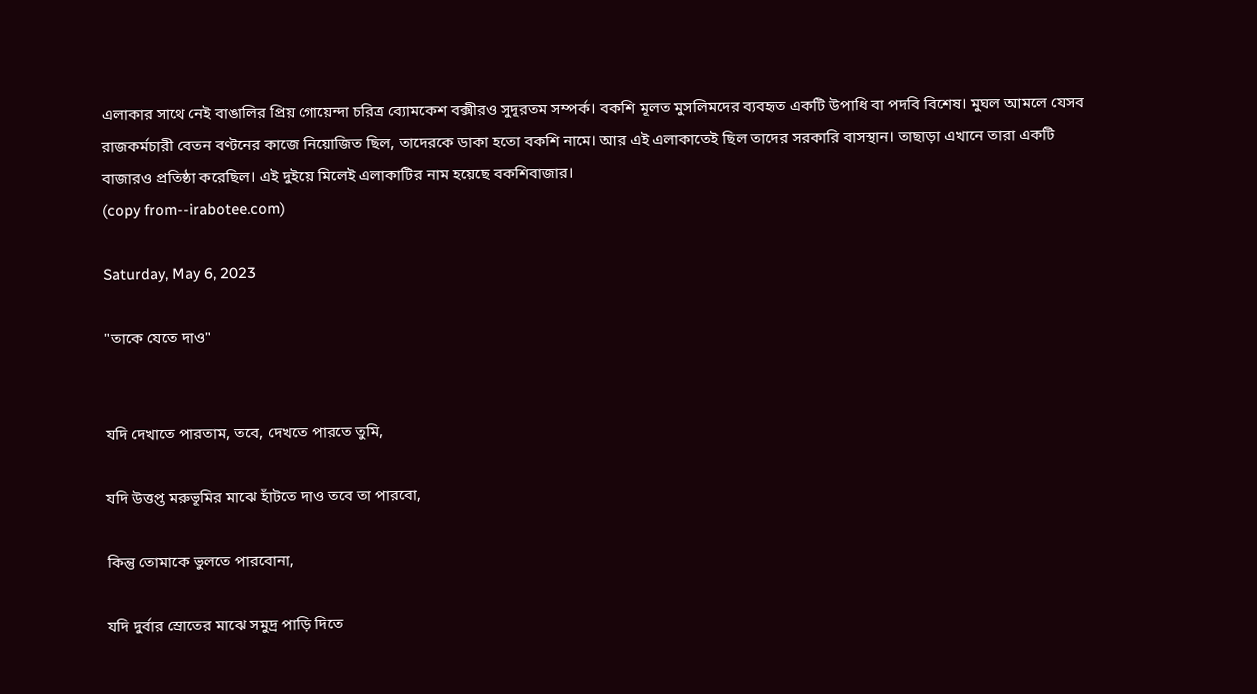এলাকার সাথে নেই বাঙালির প্রিয় গোয়েন্দা চরিত্র ব্যোমকেশ বক্সীরও সুদূরতম সম্পর্ক। বকশি মূলত মুসলিমদের ব্যবহৃত একটি উপাধি বা পদবি বিশেষ। মুঘল আমলে যেসব রাজকর্মচারী বেতন বণ্টনের কাজে নিয়োজিত ছিল, তাদেরকে ডাকা হতো বকশি নামে। আর এই এলাকাতেই ছিল তাদের সরকারি বাসস্থান। তাছাড়া এখানে তারা একটি বাজারও প্রতিষ্ঠা করেছিল। এই দুইয়ে মিলেই এলাকাটির নাম হয়েছে বকশিবাজার।
(copy from--irabotee.com)

Saturday, May 6, 2023

"তাকে যেতে দাও"


যদি দেখাতে পারতাম, তবে, দেখতে পারতে তুমি,

যদি উত্তপ্ত মরুভূমির মাঝে হাঁটতে দাও তবে তা পারবো,

কিন্তু তোমাকে ভুলতে পারবোনা,

যদি দুর্বার স্রোতের মাঝে সমুদ্র পাড়ি দিতে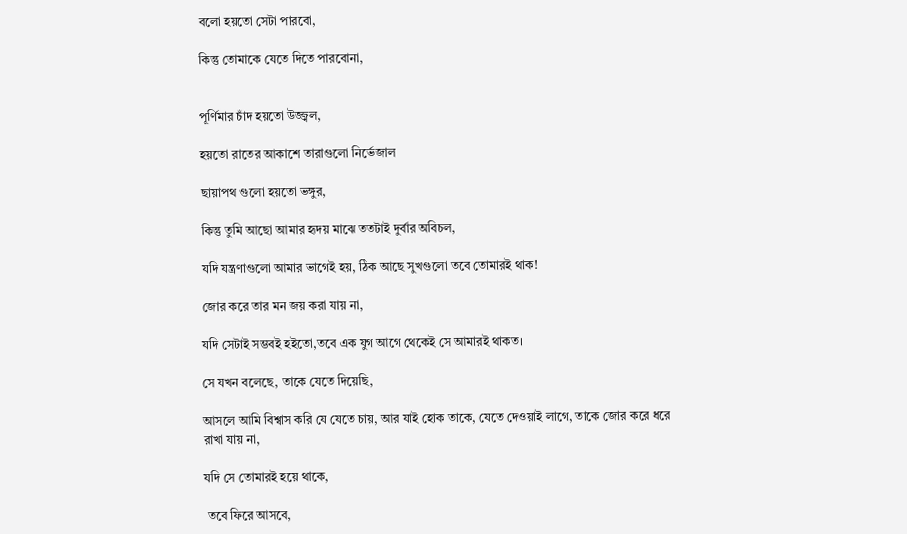বলো হয়তো সেটা পারবো,

কিন্তু তোমাকে যেতে দিতে পারবোনা,


পূর্ণিমার চাঁদ হয়তো উজ্জ্বল,

হয়তো রাতের আকাশে তারাগুলো নির্ভেজাল

ছায়াপথ গুলো হয়তো ভঙ্গুর,

কিন্তু তুমি আছো আমার হৃদয় মাঝে ততটাই দুর্বার অবিচল,

যদি যন্ত্রণাগুলো আমার ভাগেই হয়, ঠিক আছে সুখগুলো তবে তোমারই থাক!

জোর করে তার মন জয় করা যায় না,

যদি সেটাই সম্ভবই হইতো,তবে এক যুগ আগে থেকেই সে আমারই থাকত।

সে যখন বলেছে, তাকে যেতে দিয়েছি,

আসলে আমি বিশ্বাস করি যে যেতে চায়, আর যাই হোক তাকে, যেতে দেওয়াই লাগে, তাকে জোর করে ধরে রাখা যায় না,

যদি সে তোমারই হয়ে থাকে,

 তবে ফিরে আসবে,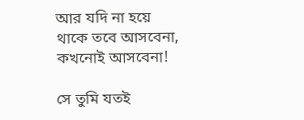আর যদি না হয়ে থাকে তবে আসবেনা, কখনোই আসবেনা!

সে তুমি যতই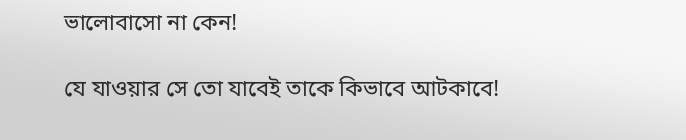ভালোবাসো না কেন!

যে যাওয়ার সে তো যাবেই তাকে কিভাবে আটকাবে!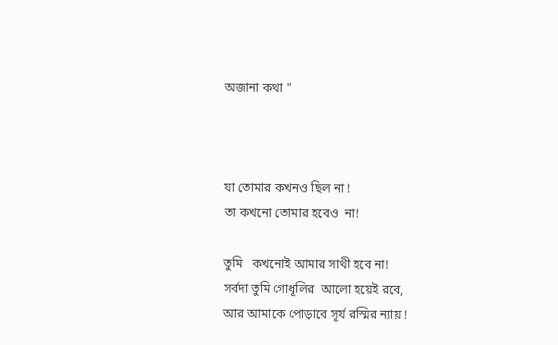অজানা কথা "



যা তোমার কখনও ছিল না !
তা কখনো তোমার হবেও  না!

তুমি   কখনোই আমার সাথী হবে না!
সর্বদা তুমি গোধূলির  আলো হয়েই রবে,
আর আমাকে পোড়াবে সূর্য রস্মির ন্যায় !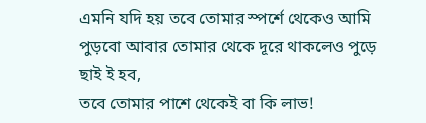এমনি যদি হয় তবে তোমার স্পর্শে থেকেও আমি পুড়বো আবার তোমার থেকে দূরে থাকলেও পুড়ে ছাই ই হব,
তবে তোমার পাশে থেকেই বা কি লাভ!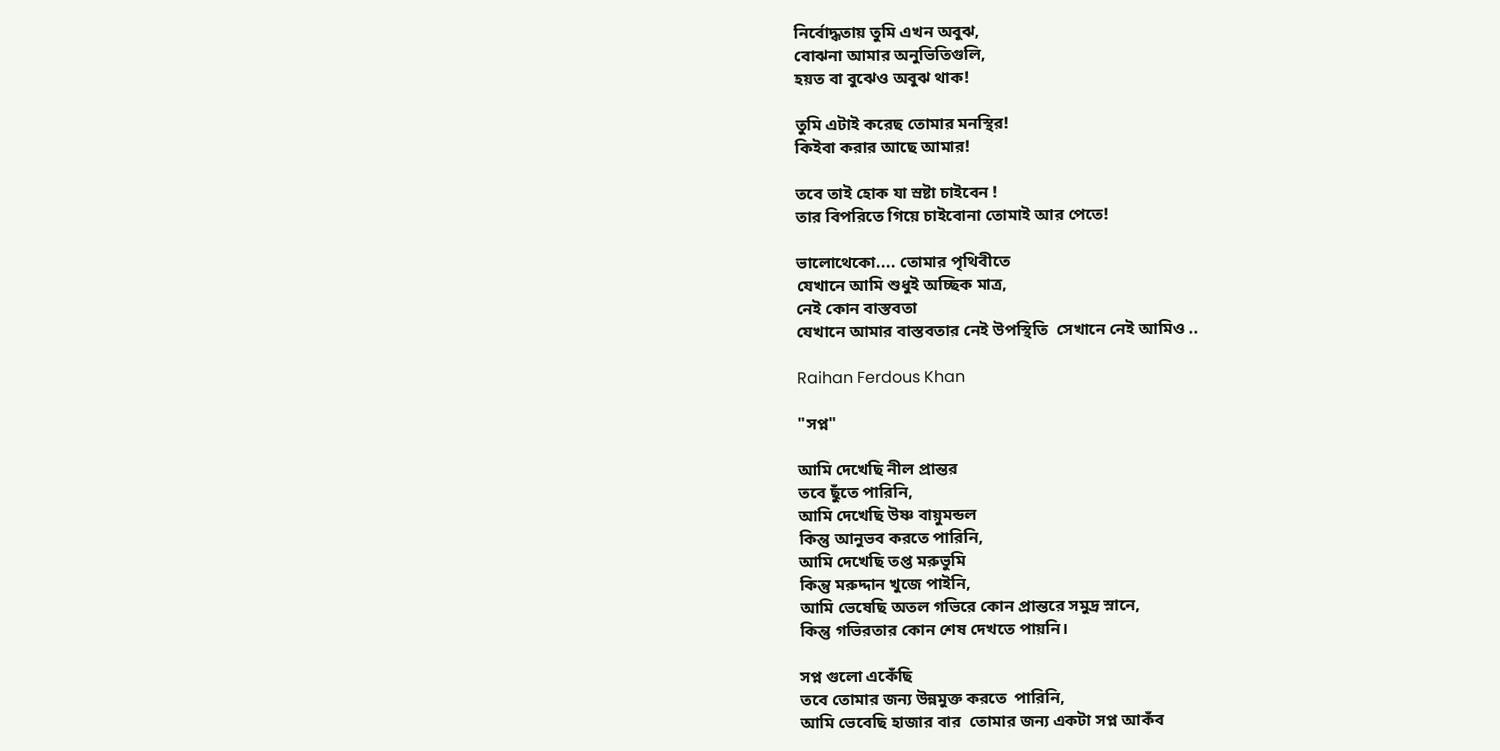নির্বোদ্ধতায় তুমি এখন অবুঝ,
বোঝনা আমার অনুভিতিগুলি,
হয়ত বা বুঝেও অবুঝ থাক!

তুমি এটাই করেছ তোমার মনস্থির!
কিইবা করার আছে আমার!

তবে তাই হোক যা স্রষ্টা চাইবেন !
তার বিপরিতে গিয়ে চাইবোনা তোমাই আর পেতে!

ভালোথেকো.... তোমার পৃথিবীতে
যেখানে আমি শুধুই অচ্ছিক মাত্র,
নেই কোন বাস্তবতা
যেখানে আমার বাস্তবতার নেই উপস্থিতি  সেখানে নেই আমিও ..

Raihan Ferdous Khan

"সপ্ন"

আমি দেখেছি নীল প্রান্তর
তবে ছুঁতে পারিনি,
আমি দেখেছি উষ্ণ বায়ুমন্ডল
কিন্তু আনুভব করতে পারিনি,
আমি দেখেছি তপ্ত মরুভুমি
কিন্তু মরুদ্দান খুজে পাইনি,
আমি ভেষেছি অতল গভিরে কোন প্রান্তরে সমুদ্র স্নানে,
কিন্তু গভিরতার কোন শেষ দেখতে পায়নি।

সপ্ন গুলো একেঁছি
তবে তোমার জন্য উন্নমুক্ত করতে  পারিনি,
আমি ভেবেছি হাজার বার  তোমার জন্য একটা সপ্ন আকঁব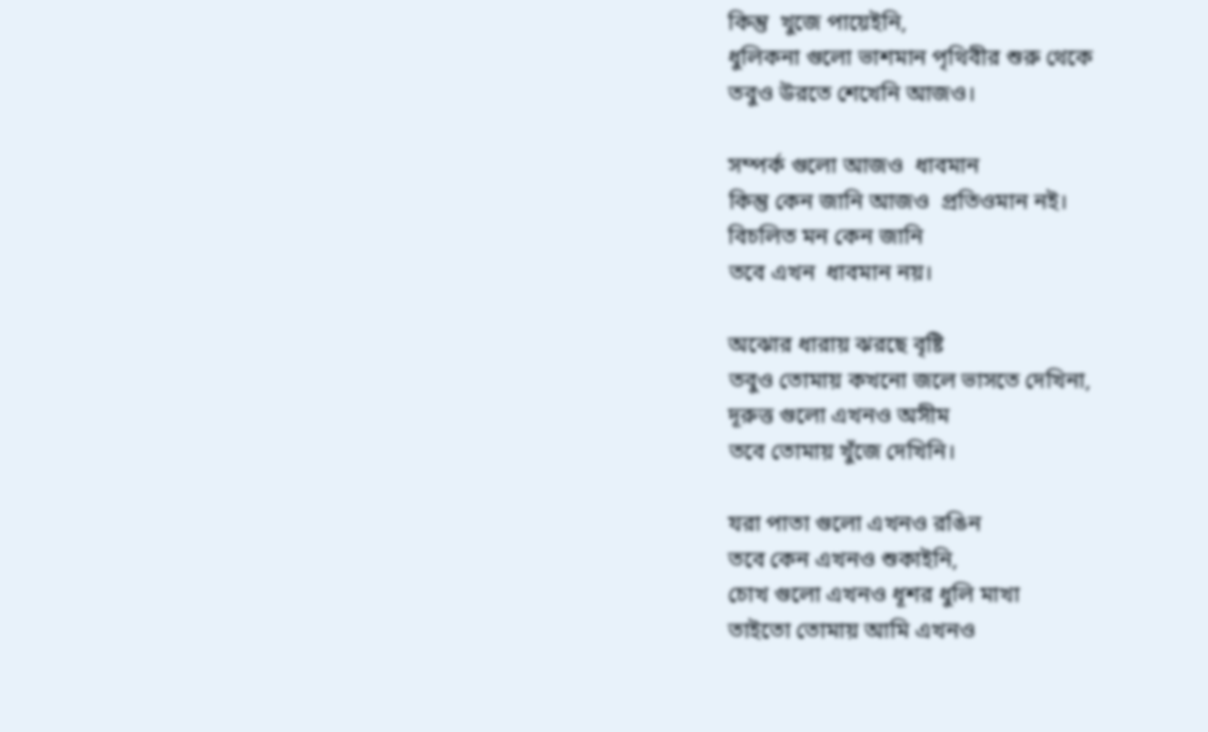কিন্তু  খুজে পায়েইনি,
ধুলিকনা গুলো ভাশমান পৃথিবীর শুরু থেকে
তবুও উরতে শেখেনি আজও।

সম্পর্ক গুলো আজও  ধাবমান
কিন্তু কেন জানি আজও  প্রতিওমান নই।
বিচলিত মন কেন জানি
তবে এখন  ধাবমান নয়।

অঝোর ধারায় ঝরছে বৃষ্টি
তবুও তোমায় কখনো জলে ভাসতে দেখিনা,
দূরুত্ত গুলো এখনও অসীম
তবে তোমায় খুঁজে দেখিনি।

যরা পাতা গুলো এখনও রঙিন
তবে কেন এখনও শুকাইনি,
চোখ গুলো এখনও ধূশর ধুলি মাখা
তাইতো তোমায় আমি এখনও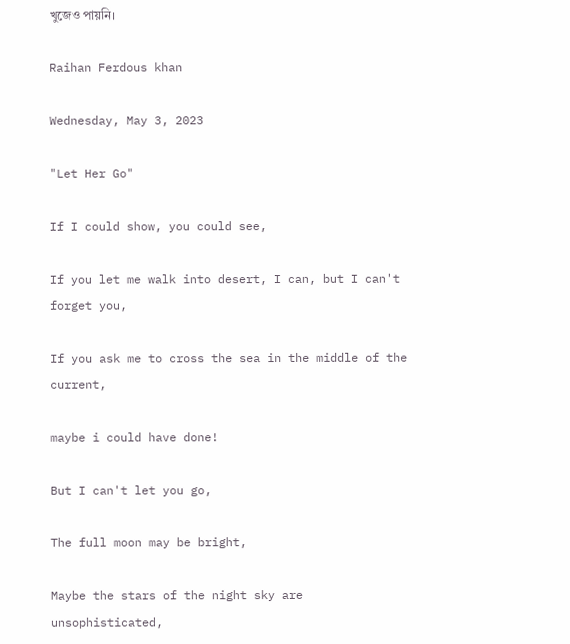খুজেও পায়নি।

Raihan Ferdous khan

Wednesday, May 3, 2023

"Let Her Go"

If I could show, you could see,

If you let me walk into desert, I can, but I can't forget you,

If you ask me to cross the sea in the middle of the current,

maybe i could have done!

But I can't let you go,

The full moon may be bright,

Maybe the stars of the night sky are unsophisticated,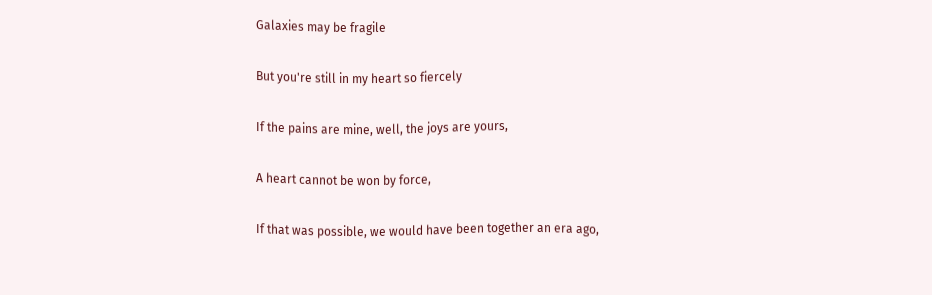Galaxies may be fragile

But you're still in my heart so fiercely

If the pains are mine, well, the joys are yours,

A heart cannot be won by force,

If that was possible, we would have been together an era ago,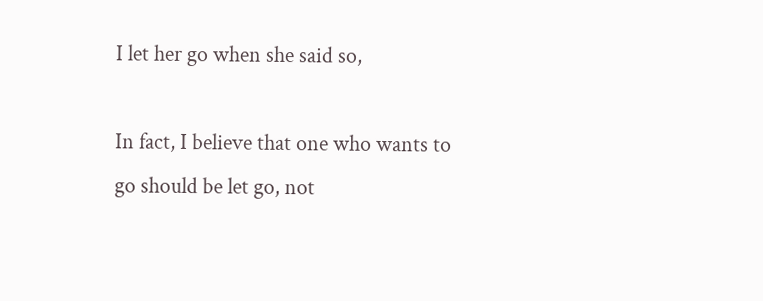I let her go when she said so,

In fact, I believe that one who wants to go should be let go, not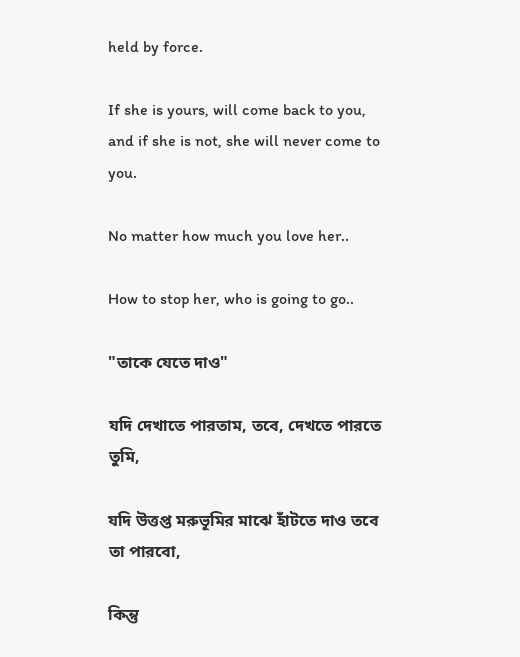held by force.

If she is yours, will come back to you, and if she is not, she will never come to you.

No matter how much you love her..

How to stop her, who is going to go..

"তাকে যেতে দাও"

যদি দেখাতে পারতাম, তবে, দেখতে পারতে তুমি,

যদি উত্তপ্ত মরুভূমির মাঝে হাঁটতে দাও তবে তা পারবো,

কিন্তু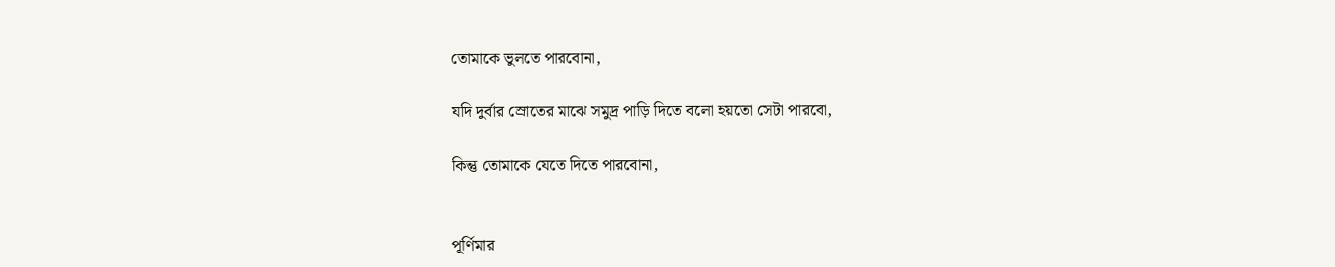তোমাকে ভুলতে পারবোনা,

যদি দুর্বার স্রোতের মাঝে সমুদ্র পাড়ি দিতে বলো হয়তো সেটা পারবো,

কিন্তু তোমাকে যেতে দিতে পারবোনা,


পূর্ণিমার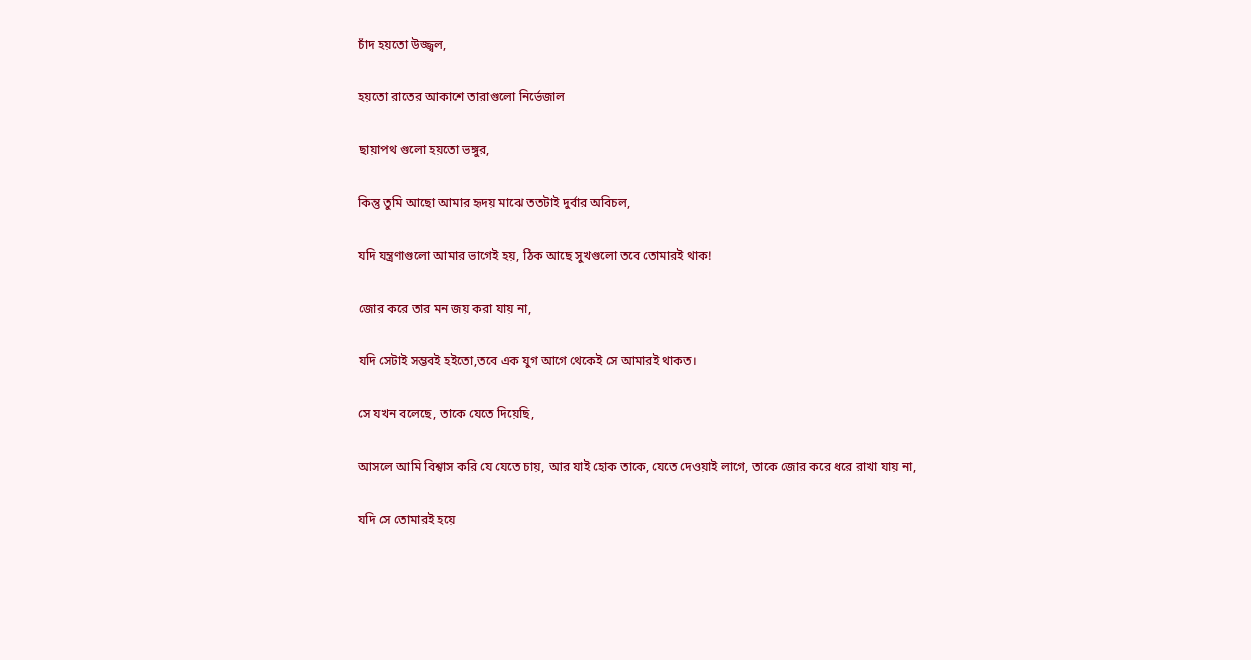চাঁদ হয়তো উজ্জ্বল,

হয়তো রাতের আকাশে তারাগুলো নির্ভেজাল

ছায়াপথ গুলো হয়তো ভঙ্গুর,

কিন্তু তুমি আছো আমার হৃদয় মাঝে ততটাই দুর্বার অবিচল,

যদি যন্ত্রণাগুলো আমার ভাগেই হয়, ঠিক আছে সুখগুলো তবে তোমারই থাক!

জোর করে তার মন জয় করা যায় না,

যদি সেটাই সম্ভবই হইতো,তবে এক যুগ আগে থেকেই সে আমারই থাকত।

সে যখন বলেছে, তাকে যেতে দিয়েছি,

আসলে আমি বিশ্বাস করি যে যেতে চায়, আর যাই হোক তাকে, যেতে দেওয়াই লাগে, তাকে জোর করে ধরে রাখা যায় না,

যদি সে তোমারই হয়ে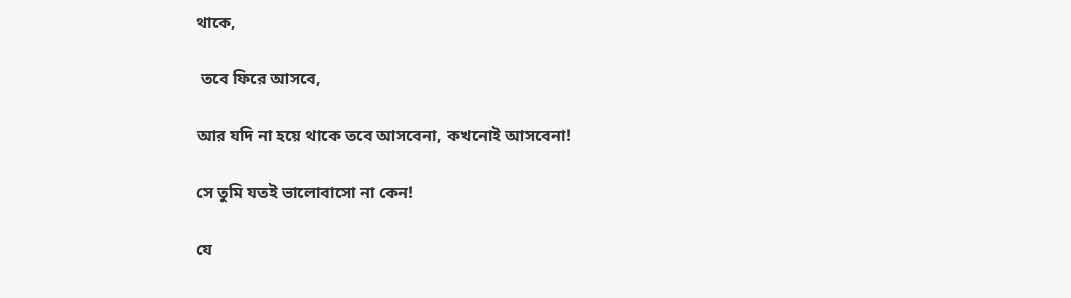থাকে,

 তবে ফিরে আসবে,

আর যদি না হয়ে থাকে তবে আসবেনা, কখনোই আসবেনা!

সে তুমি যতই ভালোবাসো না কেন!

যে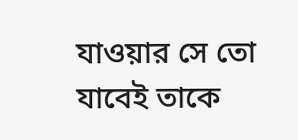যাওয়ার সে তো যাবেই তাকে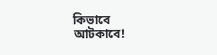কিভাবে আটকাবে!